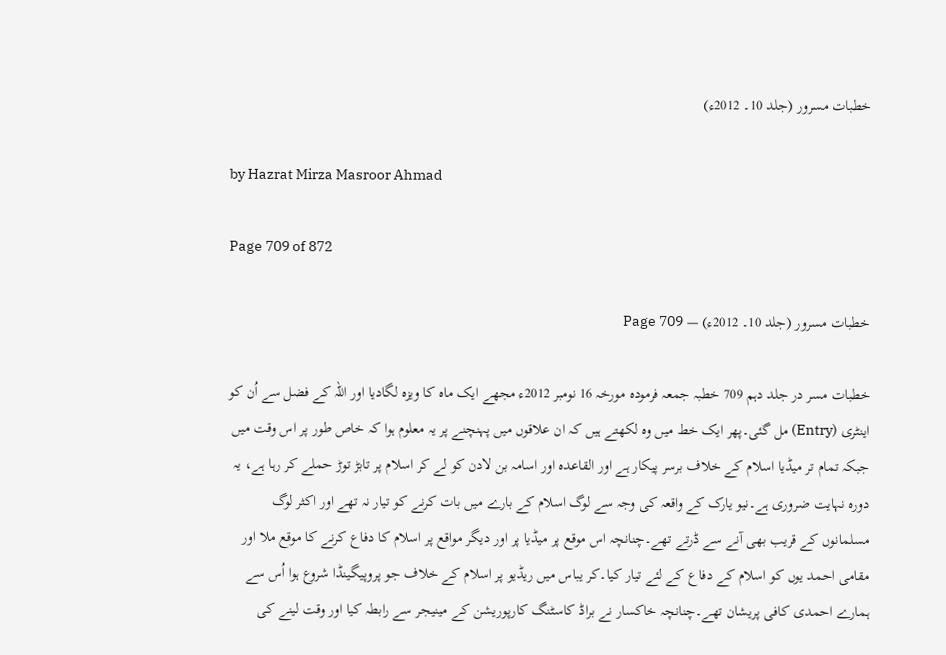خطبات مسرور (جلد 10۔ 2012ء)

by Hazrat Mirza Masroor Ahmad

Page 709 of 872

خطبات مسرور (جلد 10۔ 2012ء) — Page 709

خطبات مسر در جلد دہم 709 خطبہ جمعہ فرمودہ مورخہ 16 نومبر 2012ء مجھے ایک ماہ کا ویزہ لگادیا اور اللہ کے فضل سے اُن کو اینٹری (Entry) مل گئی۔پھر ایک خط میں وہ لکھتے ہیں کہ ان علاقوں میں پہنچنے پر یہ معلوم ہوا کہ خاص طور پر اس وقت میں جبکہ تمام تر میڈیا اسلام کے خلاف برسر پیکار ہے اور القاعدہ اور اسامہ بن لادن کو لے کر اسلام پر تابڑ توڑ حملے کر رہا ہے، یہ دورہ نہایت ضروری ہے۔نیو یارک کے واقعہ کی وجہ سے لوگ اسلام کے بارے میں بات کرنے کو تیار نہ تھے اور اکثر لوگ مسلمانوں کے قریب بھی آنے سے ڈرتے تھے۔چنانچہ اس موقع پر میڈیا پر اور دیگر مواقع پر اسلام کا دفاع کرنے کا موقع ملا اور مقامی احمد یوں کو اسلام کے دفاع کے لئے تیار کیا۔کر یباس میں ریڈیو پر اسلام کے خلاف جو پروپیگینڈا شروع ہوا اُس سے ہمارے احمدی کافی پریشان تھے۔چنانچہ خاکسار نے براڈ کاسٹنگ کارپوریشن کے مینیجر سے رابطہ کیا اور وقت لینے کی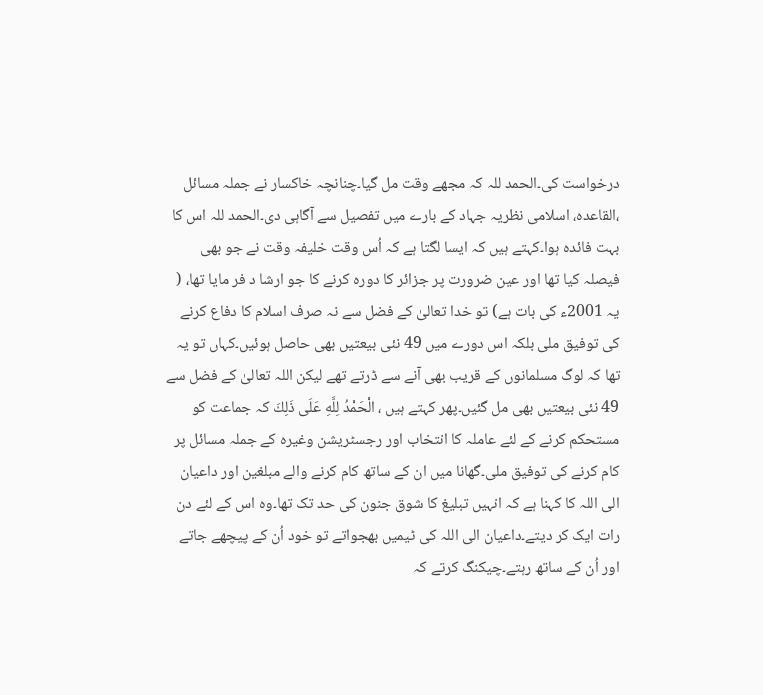درخواست کی۔الحمد للہ کہ مجھے وقت مل گیا۔چنانچہ خاکسار نے جملہ مسائل ،القاعدہ، اسلامی نظریہ جہاد کے بارے میں تفصیل سے آگاہی دی۔الحمد للہ اس کا بہت فائدہ ہوا۔کہتے ہیں کہ ایسا لگتا ہے کہ اُس وقت خلیفہ وقت نے جو بھی فیصلہ کیا تھا اور عین ضرورت پر جزائر کا دورہ کرنے کا جو ارشا د فر مایا تھا، ( یہ 2001ء کی بات ہے) تو خدا تعالیٰ کے فضل سے نہ صرف اسلام کا دفاع کرنے کی توفیق ملی بلکہ اس دورے میں 49 نئی بیعتیں بھی حاصل ہوئیں۔کہاں تو یہ تھا کہ لوگ مسلمانوں کے قریب بھی آنے سے ڈرتے تھے لیکن اللہ تعالیٰ کے فضل سے 49 نئی بیعتیں بھی مل گئیں۔پھر کہتے ہیں ، الْحَمْدُ لِلَّهِ عَلَى ذَلِكَ کہ جماعت کو مستحکم کرنے کے لئے عاملہ کا انتخاب اور رجسٹریشن وغیرہ کے جملہ مسائل پر کام کرنے کی توفیق ملی۔گھانا میں ان کے ساتھ کام کرنے والے مبلغین اور داعیان الی اللہ کا کہنا ہے کہ انہیں تبلیغ کا شوق جنون کی حد تک تھا۔وہ اس کے لئے دن رات ایک کر دیتے۔داعیان الی اللہ کی ٹیمیں بھجواتے تو خود اُن کے پیچھے جاتے اور اُن کے ساتھ رہتے۔چیکنگ کرتے کہ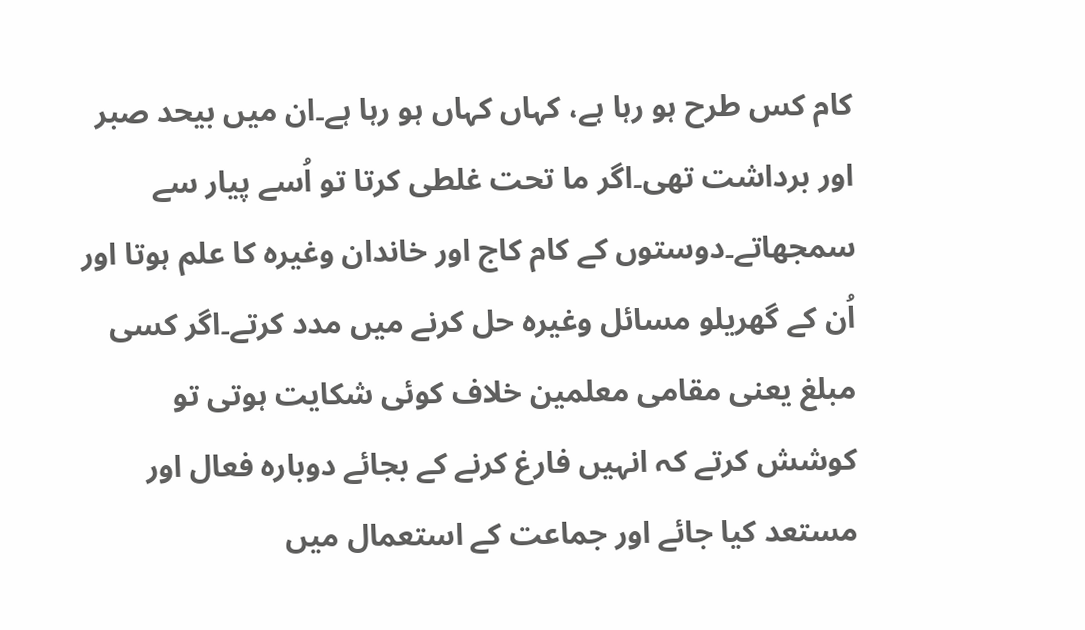کام کس طرح ہو رہا ہے، کہاں کہاں ہو رہا ہے۔ان میں بیحد صبر اور برداشت تھی۔اگر ما تحت غلطی کرتا تو اُسے پیار سے سمجھاتے۔دوستوں کے کام کاج اور خاندان وغیرہ کا علم ہوتا اور اُن کے گھریلو مسائل وغیرہ حل کرنے میں مدد کرتے۔اگر کسی مبلغ یعنی مقامی معلمین خلاف کوئی شکایت ہوتی تو کوشش کرتے کہ انہیں فارغ کرنے کے بجائے دوبارہ فعال اور مستعد کیا جائے اور جماعت کے استعمال میں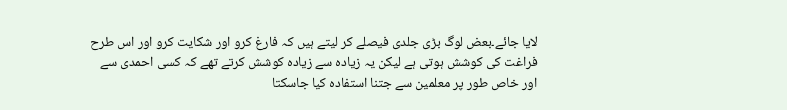لایا جائے۔بعض لوگ بڑی جلدی فیصلے کر لیتے ہیں کہ فارغ کرو اور شکایت کرو اور اس طرح فراغت کی کوشش ہوتی ہے لیکن یہ زیادہ سے زیادہ کوشش کرتے تھے کہ کسی احمدی سے اور خاص طور پر معلمین سے جتنا استفادہ کیا جاسکتا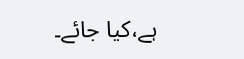ہے،کیا جائے۔